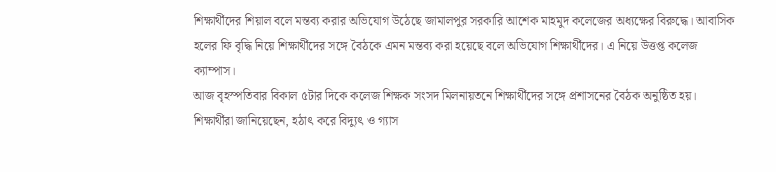শিক্ষার্থীদের শিয়াল বলে মন্তব্য করার অভিযোগ উঠেছে জামালপুর সরকারি আশেক মাহমুদ কলেজের অধ্যক্ষের বিরুদ্ধে। আবাসিক হলের ফি বৃদ্ধি নিয়ে শিক্ষার্থীদের সঙ্গে বৈঠকে এমন মন্তব্য করা হয়েছে বলে অভিযোগ শিক্ষার্থীদের। এ নিয়ে উত্তপ্ত কলেজ ক্যাম্পাস।
আজ বৃহস্পতিবার বিকাল ৫টার দিকে কলেজ শিক্ষক সংসদ মিলনায়তনে শিক্ষার্থীদের সঙ্গে প্রশাসনের বৈঠক অনুষ্ঠিত হয়।
শিক্ষার্থীরা জানিয়েছেন, হঠাৎ করে বিদ্যুৎ ও গ্যাস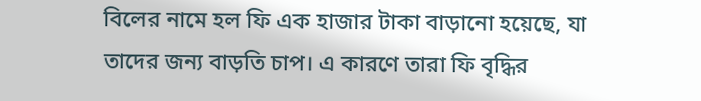বিলের নামে হল ফি এক হাজার টাকা বাড়ানো হয়েছে, যা তাদের জন্য বাড়তি চাপ। এ কারণে তারা ফি বৃদ্ধির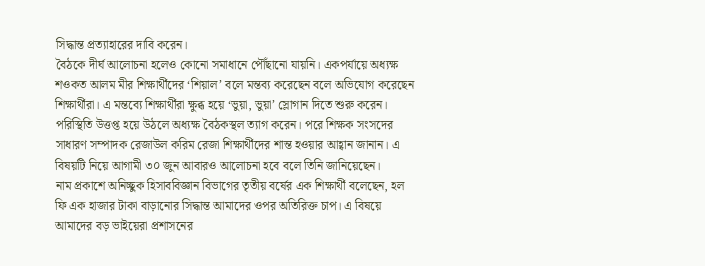সিদ্ধান্ত প্রত্যাহারের দাবি করেন।
বৈঠকে দীর্ঘ আলোচনা হলেও কোনো সমাধানে পৌঁছানো যায়নি। একপর্যায়ে অধ্যক্ষ শওকত আলম মীর শিক্ষার্থীদের ‘শিয়াল’ বলে মন্তব্য করেছেন বলে অভিযোগ করেছেন শিক্ষার্থীরা। এ মন্তব্যে শিক্ষার্থীরা ক্ষুব্ধ হয়ে ‘ভুয়া, ভুয়া’ স্লোগান দিতে শুরু করেন। পরিস্থিতি উত্তপ্ত হয়ে উঠলে অধ্যক্ষ বৈঠকস্থল ত্যাগ করেন। পরে শিক্ষক সংসদের সাধারণ সম্পাদক রেজাউল করিম রেজা শিক্ষার্থীদের শান্ত হওয়ার আহ্বান জানান। এ বিষয়টি নিয়ে আগামী ৩০ জুন আবারও আলোচনা হবে বলে তিনি জানিয়েছেন।
নাম প্রকাশে অনিচ্ছুক হিসাববিজ্ঞান বিভাগের তৃতীয় বর্ষের এক শিক্ষার্থী বলেছেন, হল ফি এক হাজার টাকা বাড়ানোর সিদ্ধান্ত আমাদের ওপর অতিরিক্ত চাপ। এ বিষয়ে আমাদের বড় ভাইয়েরা প্রশাসনের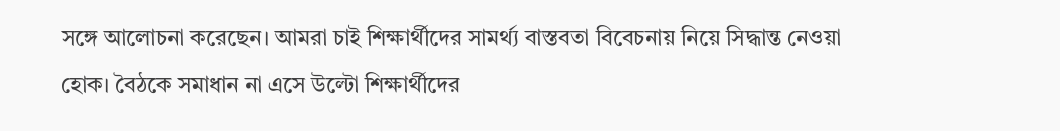সঙ্গে আলোচনা করেছেন। আমরা চাই শিক্ষার্থীদের সামর্থ্য বাস্তবতা বিবেচনায় নিয়ে সিদ্ধান্ত নেওয়া হোক। বৈঠকে সমাধান না এসে উল্টো শিক্ষার্থীদের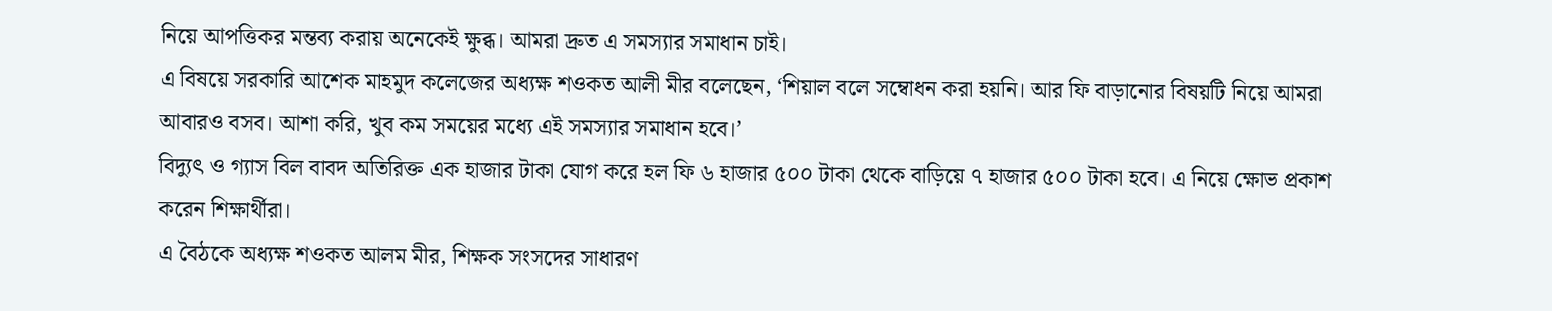নিয়ে আপত্তিকর মন্তব্য করায় অনেকেই ক্ষুব্ধ। আমরা দ্রুত এ সমস্যার সমাধান চাই।
এ বিষয়ে সরকারি আশেক মাহমুদ কলেজের অধ্যক্ষ শওকত আলী মীর বলেছেন, ‘শিয়াল বলে সম্বোধন করা হয়নি। আর ফি বাড়ানোর বিষয়টি নিয়ে আমরা আবারও বসব। আশা করি, খুব কম সময়ের মধ্যে এই সমস্যার সমাধান হবে।’
বিদ্যুৎ ও গ্যাস বিল বাবদ অতিরিক্ত এক হাজার টাকা যোগ করে হল ফি ৬ হাজার ৫০০ টাকা থেকে বাড়িয়ে ৭ হাজার ৫০০ টাকা হবে। এ নিয়ে ক্ষোভ প্রকাশ করেন শিক্ষার্থীরা।
এ বৈঠকে অধ্যক্ষ শওকত আলম মীর, শিক্ষক সংসদের সাধারণ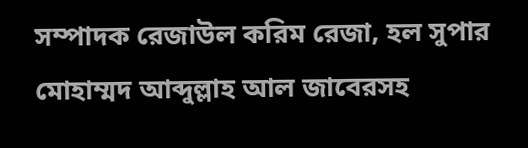সম্পাদক রেজাউল করিম রেজা, হল সুপার মোহাম্মদ আব্দুল্লাহ আল জাবেরসহ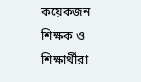কয়েকজন শিক্ষক ও শিক্ষার্থীরা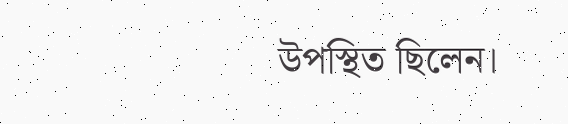উপস্থিত ছিলেন।